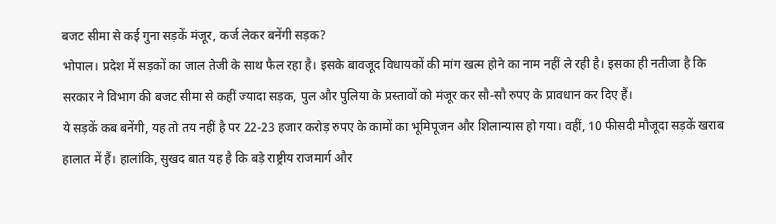बजट सीमा से कई गुना सड़कें मंजूर, कर्ज लेकर बनेंगी सड़क?
भोपाल। प्रदेश में सड़कों का जाल तेजी के साथ फैल रहा है। इसके बावजूद विधायकों की मांग खत्म होने का नाम नहीं ले रही है। इसका ही नतीजा है कि सरकार ने विभाग की बजट सीमा से कहीं ज्यादा सड़क, पुल और पुलिया के प्रस्तावों को मंजूर कर सौ-सौ रुपए के प्रावधान कर दिए हैं।
ये सड़कें कब बनेंगी, यह तो तय नहीं है पर 22-23 हजार करोड़ रुपए के कामों का भूमिपूजन और शिलान्यास हो गया। वहीं, 10 फीसदी मौजूदा सड़कें खराब हालात में हैं। हालांकि, सुखद बात यह है कि बड़े राष्ट्रीय राजमार्ग और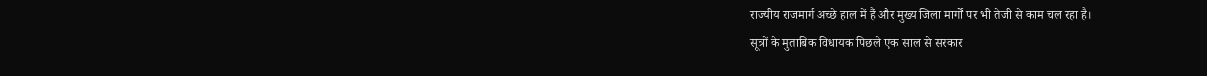राज्यीय राजमार्ग अच्छे हाल में हैं और मुख्य जिला मार्गों पर भी तेजी से काम चल रहा है।
सूत्रों के मुताबिक विधायक पिछले एक साल से सरकार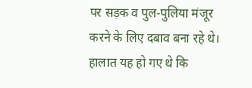पर सड़क व पुल-पुलिया मंजूर करने के लिए दबाव बना रहे थे। हालात यह हो गए थे कि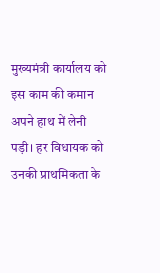मुख्यमंत्री कार्यालय को इस काम की कमान अपने हाथ में लेनी पड़ी। हर विधायक को उनकी प्राथमिकता के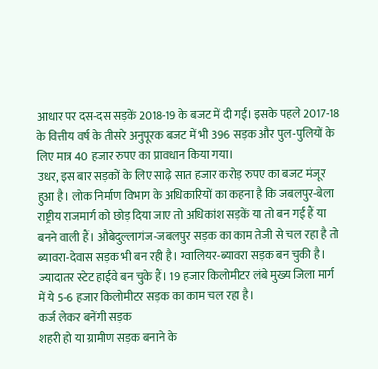आधार पर दस-दस सड़कें 2018-19 के बजट में दी गईं। इसके पहले 2017-18 के वित्तीय वर्ष के तीसरे अनुपूरक बजट में भी 396 सड़क और पुल-पुलियों के लिए मात्र 40 हजार रुपए का प्रावधान किया गया।
उधर, इस बार सड़कों के लिए साढ़े सात हजार करोड़ रुपए का बजट मंजूर हुआ है। लोक निर्माण विभाग के अधिकारियों का कहना है कि जबलपुर-बेला राष्ट्रीय राजमार्ग को छोड़ दिया जाए तो अधिकांश सड़कें या तो बन गई हैं या बनने वाली हैं। औबेदुल्लागंज-जबलपुर सड़क का काम तेजी से चल रहा है तो ब्यावरा-देवास सड़क भी बन रही है। ग्वालियर-ब्यावरा सड़क बन चुकी है। ज्यादातर स्टेट हाईवे बन चुके हैं। 19 हजार किलोमीटर लंबे मुख्य जिला मार्ग में ये 5-6 हजार किलोमीटर सड़क का काम चल रहा है।
कर्ज लेकर बनेंगी सड़क
शहरी हो या ग्रामीण सड़क बनाने के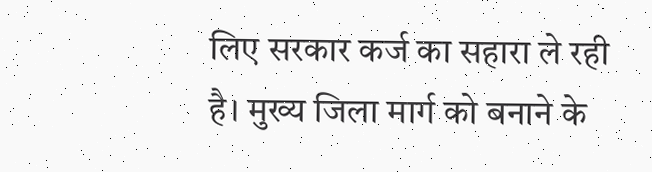लिए सरकार कर्ज का सहारा ले रही है। मुख्य जिला मार्ग को बनाने के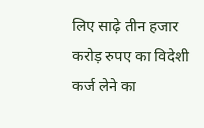लिए साढ़े तीन हजार करोड़ रुपए का विदेशी कर्ज लेने का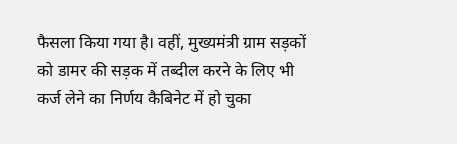फैसला किया गया है। वहीं, मुख्यमंत्री ग्राम सड़कों को डामर की सड़क में तब्दील करने के लिए भी कर्ज लेने का निर्णय कैबिनेट में हो चुका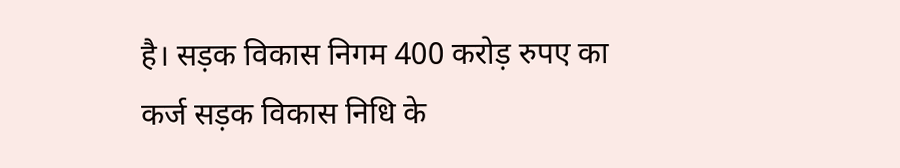है। सड़क विकास निगम 400 करोड़ रुपए का कर्ज सड़क विकास निधि के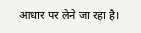आधार पर लेने जा रहा है।